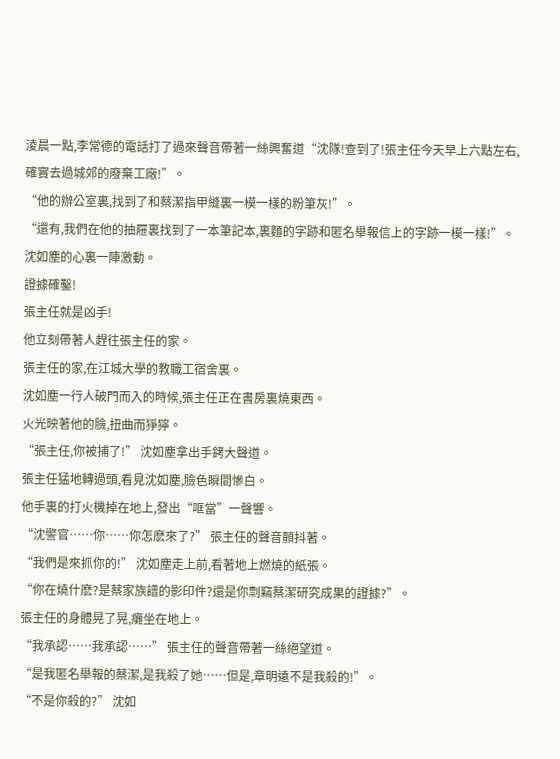淩晨一點,李常德的電話打了過來聲音帶著一絲興奮道“沈隊!查到了!張主任今天早上六點左右,確實去過城郊的廢棄工廠!”。
“他的辦公室裏,找到了和蔡潔指甲縫裏一模一樣的粉筆灰!”。
“還有,我們在他的抽屜裏找到了一本筆記本,裏麵的字跡和匿名舉報信上的字跡一模一樣!”。
沈如塵的心裏一陣激動。
證據確鑿!
張主任就是凶手!
他立刻帶著人趕往張主任的家。
張主任的家,在江城大學的教職工宿舍裏。
沈如塵一行人破門而入的時候,張主任正在書房裏燒東西。
火光映著他的臉,扭曲而猙獰。
“張主任,你被捕了!” 沈如塵拿出手銬大聲道。
張主任猛地轉過頭,看見沈如塵,臉色瞬間慘白。
他手裏的打火機掉在地上,發出“哐當”一聲響。
“沈警官……你……你怎麽來了?” 張主任的聲音顫抖著。
“我們是來抓你的!” 沈如塵走上前,看著地上燃燒的紙張。
“你在燒什麽?是蔡家族譜的影印件?還是你剽竊蔡潔研究成果的證據?”。
張主任的身體晃了晃,癱坐在地上。
“我承認……我承認……” 張主任的聲音帶著一絲絕望道。
“是我匿名舉報的蔡潔,是我殺了她……但是,章明遠不是我殺的!”。
“不是你殺的?” 沈如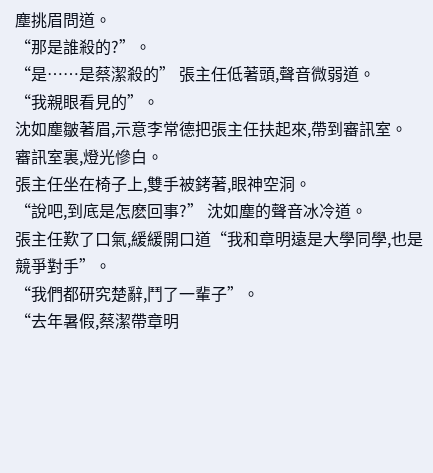塵挑眉問道。
“那是誰殺的?”。
“是……是蔡潔殺的” 張主任低著頭,聲音微弱道。
“我親眼看見的”。
沈如塵皺著眉,示意李常德把張主任扶起來,帶到審訊室。
審訊室裏,燈光慘白。
張主任坐在椅子上,雙手被銬著,眼神空洞。
“說吧,到底是怎麽回事?” 沈如塵的聲音冰冷道。
張主任歎了口氣,緩緩開口道“我和章明遠是大學同學,也是競爭對手”。
“我們都研究楚辭,鬥了一輩子”。
“去年暑假,蔡潔帶章明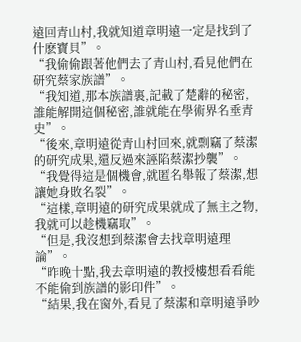遠回青山村,我就知道章明遠一定是找到了什麽寶貝”。
“我偷偷跟著他們去了青山村,看見他們在研究蔡家族譜”。
“我知道,那本族譜裏,記載了楚辭的秘密,誰能解開這個秘密,誰就能在學術界名垂青史”。
“後來,章明遠從青山村回來,就剽竊了蔡潔的研究成果,還反過來誣陷蔡潔抄襲”。
“我覺得這是個機會,就匿名舉報了蔡潔,想讓她身敗名裂”。
“這樣,章明遠的研究成果就成了無主之物,我就可以趁機竊取”。
“但是,我沒想到蔡潔會去找章明遠理論”。
“昨晚十點,我去章明遠的教授樓想看看能不能偷到族譜的影印件”。
“結果,我在窗外,看見了蔡潔和章明遠爭吵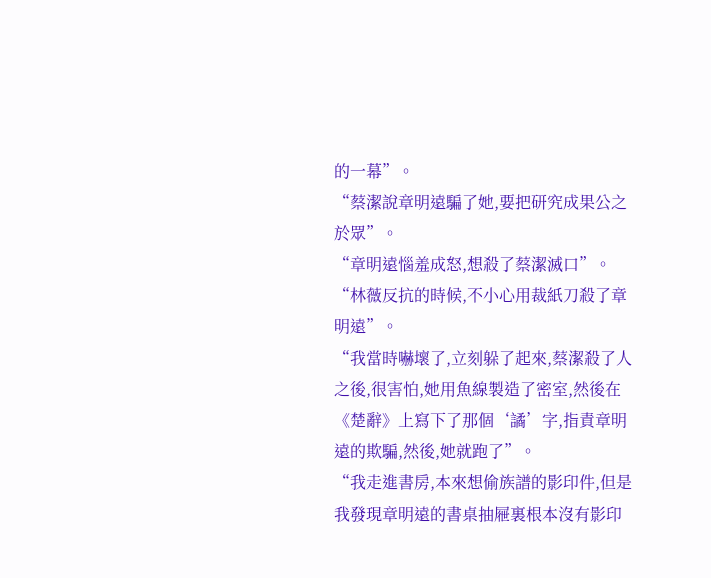的一幕”。
“蔡潔說章明遠騙了她,要把研究成果公之於眾”。
“章明遠惱羞成怒,想殺了蔡潔滅口”。
“林薇反抗的時候,不小心用裁紙刀殺了章明遠”。
“我當時嚇壞了,立刻躲了起來,蔡潔殺了人之後,很害怕,她用魚線製造了密室,然後在《楚辭》上寫下了那個‘譎’字,指責章明遠的欺騙,然後,她就跑了”。
“我走進書房,本來想偷族譜的影印件,但是我發現章明遠的書桌抽屜裏根本沒有影印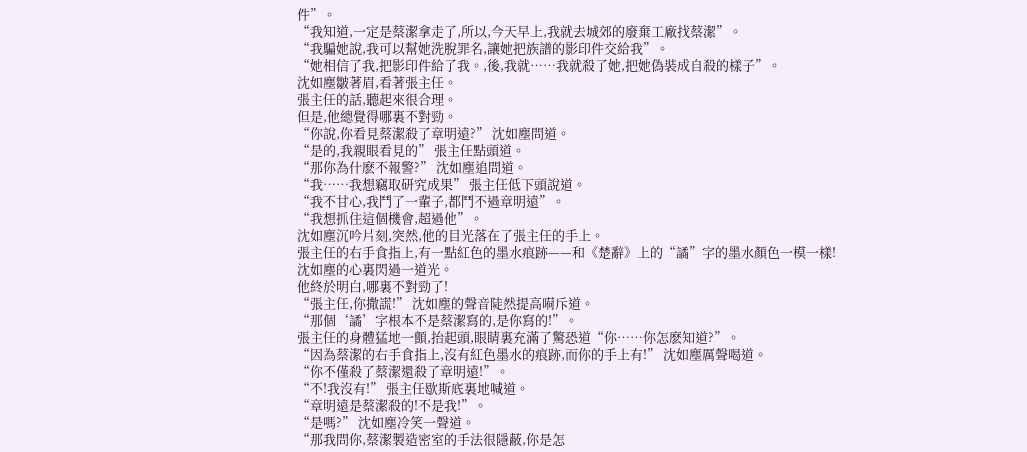件”。
“我知道,一定是蔡潔拿走了,所以,今天早上,我就去城郊的廢棄工廠找蔡潔”。
“我騙她說,我可以幫她洗脫罪名,讓她把族譜的影印件交給我”。
“她相信了我,把影印件給了我。,後,我就……我就殺了她,把她偽裝成自殺的樣子”。
沈如塵皺著眉,看著張主任。
張主任的話,聽起來很合理。
但是,他總覺得哪裏不對勁。
“你說,你看見蔡潔殺了章明遠?” 沈如塵問道。
“是的,我親眼看見的” 張主任點頭道。
“那你為什麽不報警?” 沈如塵追問道。
“我……我想竊取研究成果” 張主任低下頭說道。
“我不甘心,我鬥了一輩子,都鬥不過章明遠”。
“我想抓住這個機會,超過他”。
沈如塵沉吟片刻,突然,他的目光落在了張主任的手上。
張主任的右手食指上,有一點紅色的墨水痕跡——和《楚辭》上的“譎”字的墨水顏色一模一樣!
沈如塵的心裏閃過一道光。
他終於明白,哪裏不對勁了!
“張主任,你撒謊!” 沈如塵的聲音陡然提高嗬斥道。
“那個‘譎’字根本不是蔡潔寫的,是你寫的!”。
張主任的身體猛地一顫,抬起頭,眼睛裏充滿了驚恐道“你……你怎麽知道?”。
“因為蔡潔的右手食指上,沒有紅色墨水的痕跡,而你的手上有!” 沈如塵厲聲喝道。
“你不僅殺了蔡潔還殺了章明遠!”。
“不!我沒有!” 張主任歇斯底裏地喊道。
“章明遠是蔡潔殺的!不是我!”。
“是嗎?” 沈如塵冷笑一聲道。
“那我問你,蔡潔製造密室的手法很隱蔽,你是怎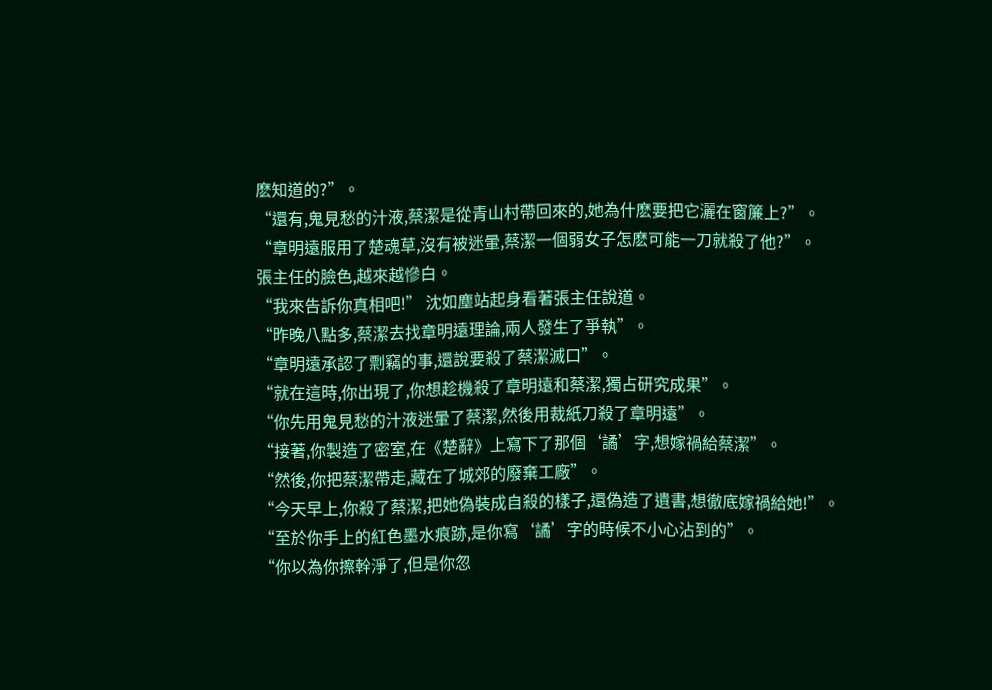麽知道的?”。
“還有,鬼見愁的汁液,蔡潔是從青山村帶回來的,她為什麽要把它灑在窗簾上?”。
“章明遠服用了楚魂草,沒有被迷暈,蔡潔一個弱女子怎麽可能一刀就殺了他?”。
張主任的臉色,越來越慘白。
“我來告訴你真相吧!” 沈如塵站起身看著張主任說道。
“昨晚八點多,蔡潔去找章明遠理論,兩人發生了爭執”。
“章明遠承認了剽竊的事,還說要殺了蔡潔滅口”。
“就在這時,你出現了,你想趁機殺了章明遠和蔡潔,獨占研究成果”。
“你先用鬼見愁的汁液迷暈了蔡潔,然後用裁紙刀殺了章明遠”。
“接著,你製造了密室,在《楚辭》上寫下了那個‘譎’字,想嫁禍給蔡潔”。
“然後,你把蔡潔帶走,藏在了城郊的廢棄工廠”。
“今天早上,你殺了蔡潔,把她偽裝成自殺的樣子,還偽造了遺書,想徹底嫁禍給她!”。
“至於你手上的紅色墨水痕跡,是你寫‘譎’字的時候不小心沾到的”。
“你以為你擦幹淨了,但是你忽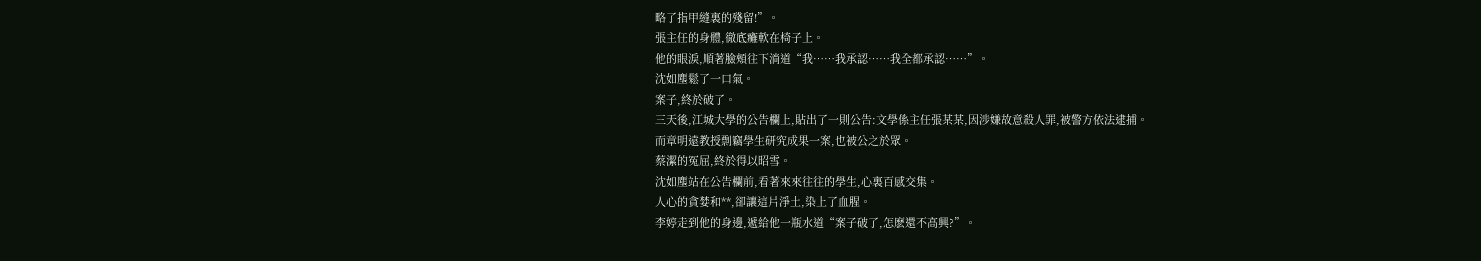略了指甲縫裏的殘留!”。
張主任的身體,徹底癱軟在椅子上。
他的眼淚,順著臉頰往下淌道“我……我承認……我全都承認……”。
沈如塵鬆了一口氣。
案子,終於破了。
三天後,江城大學的公告欄上,貼出了一則公告:文學係主任張某某,因涉嫌故意殺人罪,被警方依法逮捕。
而章明遠教授剽竊學生研究成果一案,也被公之於眾。
蔡潔的冤屈,終於得以昭雪。
沈如塵站在公告欄前,看著來來往往的學生,心裏百感交集。
人心的貪婪和**,卻讓這片淨土,染上了血腥。
李婷走到他的身邊,遞給他一瓶水道“案子破了,怎麽還不高興?”。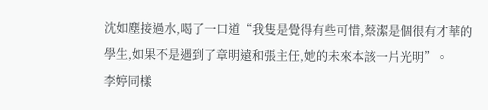沈如塵接過水,喝了一口道“我隻是覺得有些可惜,蔡潔是個很有才華的學生,如果不是遇到了章明遠和張主任,她的未來本該一片光明”。
李婷同樣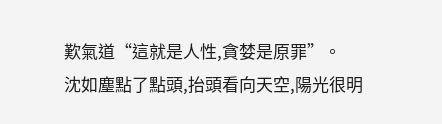歎氣道“這就是人性,貪婪是原罪”。
沈如塵點了點頭,抬頭看向天空,陽光很明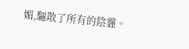媚,驅散了所有的陰霾。